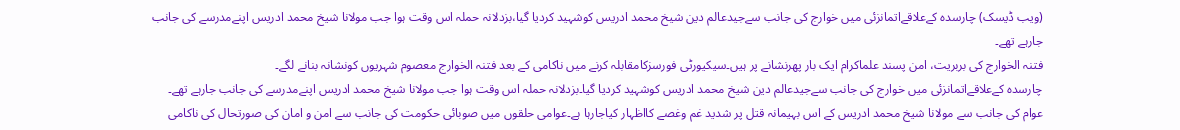(ویب ڈیسک) چارسدہ کےعلاقےاتمانزئی میں خوارج کی جانب سےجیدعالم دین شیخ محمد ادریس کوشہید کردیا گیا،بزدلانہ حملہ اس وقت ہوا جب مولانا شیخ محمد ادریس اپنےمدرسے کی جانب جارہے تھے۔
فتنہ الخوارج کی بربریت، امن پسند علماکرام ایک بار پھرنشانے پر ہیں۔سیکیورٹی فورسزکامقابلہ کرنے میں ناکامی کے بعد فتنہ الخوارج معصوم شہریوں کونشانہ بنانے لگے۔
چارسدہ کےعلاقےاتمانزئی میں خوارج کی جانب سےجیدعالم دین شیخ محمد ادریس کوشہید کردیا گیا۔بزدلانہ حملہ اس وقت ہوا جب مولانا شیخ محمد ادریس اپنےمدرسے کی جانب جارہے تھے۔
عوام کی جانب سے مولانا شیخ محمد ادریس کے اس بہیمانہ قتل پر شدید غم وغصے کااظہار کیاجارہا ہے۔عوامی حلقوں میں صوبائی حکومت کی جانب سے امن و امان کی صورتحال کی ناکامی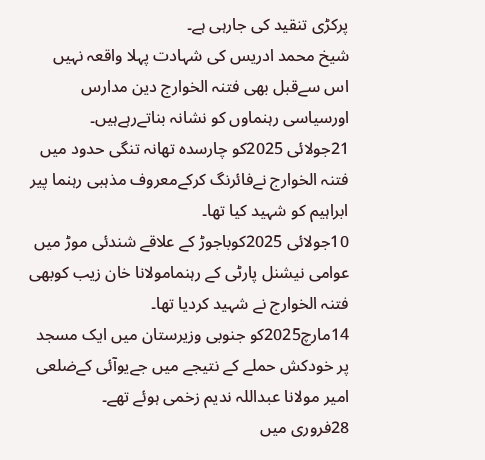پرکڑی تنقید کی جارہی ہے۔
شیخ محمد ادریس کی شہادت پہلا واقعہ نہیں اس سےقبل بھی فتنہ الخوارج دین مدارس اورسیاسی رہنماوں کو نشانہ بناتےرہےہیں۔
21جولائی 2025کو چارسدہ تھانہ تنگی حدود میں فتنہ الخوارج نےفائرنگ کرکےمعروف مذہبی رہنما پیر ابراہیم کو شہید کیا تھا۔
10جولائی 2025کوباجوڑ کے علاقے شندئی موڑ میں عوامی نیشنل پارٹی کے رہنمامولانا خان زیب کوبھی فتنہ الخوارج نے شہید کردیا تھا۔
14مارچ2025کو جنوبی وزیرستان میں ایک مسجد پر خودکش حملے کے نتیجے میں جےیوآئی کےضلعی امیر مولانا عبداللہ ندیم زخمی ہوئے تھے۔
28فروری میں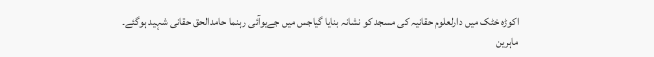اکوڑہ خٹک میں دارلعلوم حقانیہ کی مسجد کو نشانہ بنایا گیاجس میں جےیوآئی رہنما حامدالحق حقانی شہید ہوگئے۔
ماہرین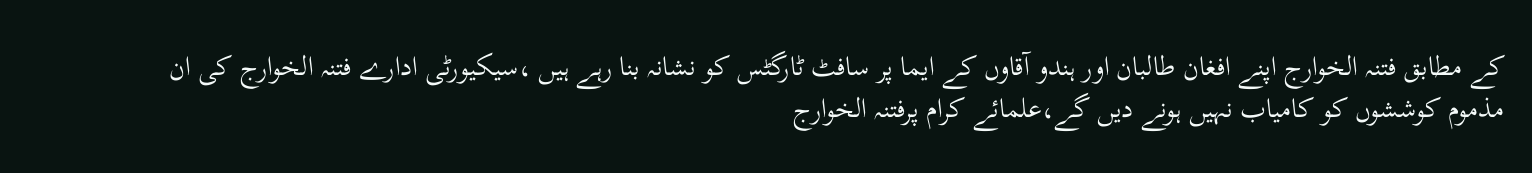کے مطابق فتنہ الخوارج اپنے افغان طالبان اور ہندو آقاوں کے ایما پر سافٹ ٹارگٹس کو نشانہ بنا رہے ہیں ،سیکیورٹی ادارے فتنہ الخوارج کی ان مذموم کوششوں کو کامیاب نہیں ہونے دیں گے،علمائے کرام پرفتنہ الخوارج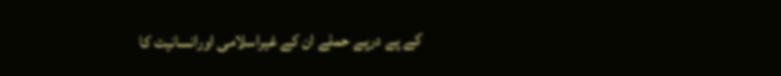کے پے درپے حملے ان کے غیراسلامی اورانسانیت کا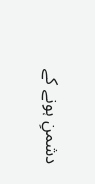دشمنِ ہونے کے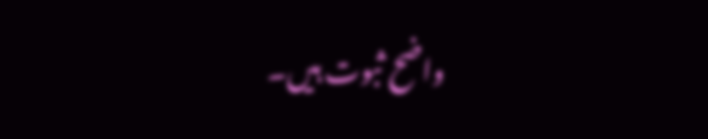واضح ثبوت ہیں۔